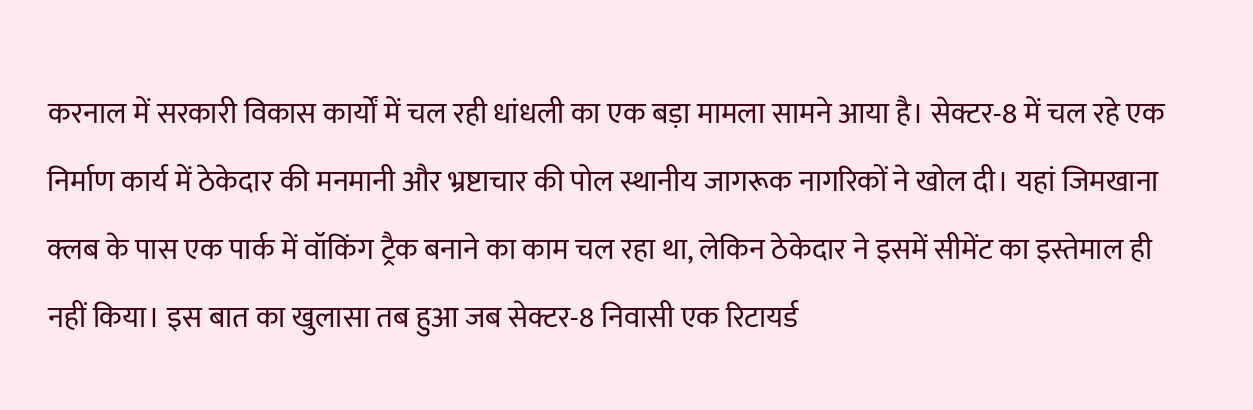करनाल में सरकारी विकास कार्यों में चल रही धांधली का एक बड़ा मामला सामने आया है। सेक्टर-8 में चल रहे एक निर्माण कार्य में ठेकेदार की मनमानी और भ्रष्टाचार की पोल स्थानीय जागरूक नागरिकों ने खोल दी। यहां जिमखाना क्लब के पास एक पार्क में वॉकिंग ट्रैक बनाने का काम चल रहा था, लेकिन ठेकेदार ने इसमें सीमेंट का इस्तेमाल ही नहीं किया। इस बात का खुलासा तब हुआ जब सेक्टर-8 निवासी एक रिटायर्ड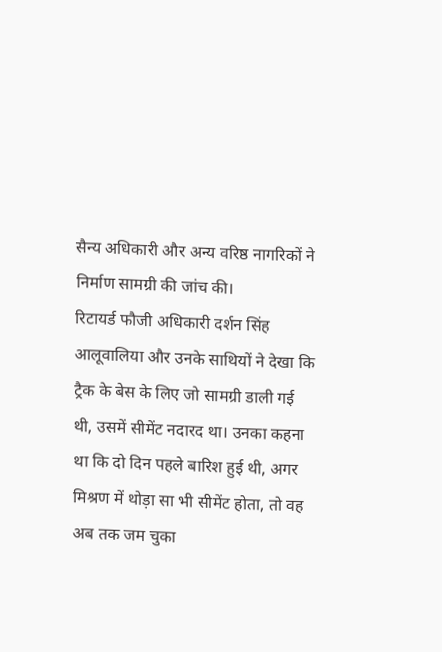सैन्य अधिकारी और अन्य वरिष्ठ नागरिकों ने निर्माण सामग्री की जांच की।
रिटायर्ड फौजी अधिकारी दर्शन सिंह आलूवालिया और उनके साथियों ने देखा कि ट्रैक के बेस के लिए जो सामग्री डाली गई थी, उसमें सीमेंट नदारद था। उनका कहना था कि दो दिन पहले बारिश हुई थी, अगर मिश्रण में थोड़ा सा भी सीमेंट होता, तो वह अब तक जम चुका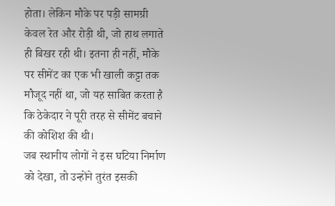होता। लेकिन मौके पर पड़ी सामग्री केवल रेत और रोड़ी थी, जो हाथ लगाते ही बिखर रही थी। इतना ही नहीं, मौके पर सीमेंट का एक भी खाली कट्टा तक मौजूद नहीं था, जो यह साबित करता है कि ठेकेदार ने पूरी तरह से सीमेंट बचाने की कोशिश की थी।
जब स्थानीय लोगों ने इस घटिया निर्माण को देखा, तो उन्होंने तुरंत इसकी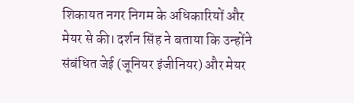शिकायत नगर निगम के अधिकारियों और मेयर से की। दर्शन सिंह ने बताया कि उन्होंने संबंधित जेई (जूनियर इंजीनियर) और मेयर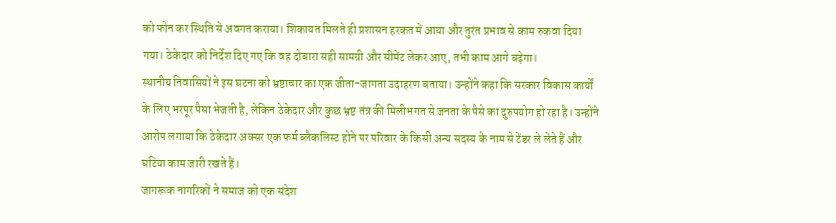को फोन कर स्थिति से अवगत कराया। शिकायत मिलते ही प्रशासन हरकत में आया और तुरंत प्रभाव से काम रुकवा दिया गया। ठेकेदार को निर्देश दिए गए कि वह दोबारा सही सामग्री और सीमेंट लेकर आए, तभी काम आगे बढ़ेगा।
स्थानीय निवासियों ने इस घटना को भ्रष्टाचार का एक जीता-जागता उदाहरण बताया। उन्होंने कहा कि सरकार विकास कार्यों के लिए भरपूर पैसा भेजती है, लेकिन ठेकेदार और कुछ भ्रष्ट तंत्र की मिलीभगत से जनता के पैसे का दुरुपयोग हो रहा है। उन्होंने आरोप लगाया कि ठेकेदार अक्सर एक फर्म ब्लैकलिस्ट होने पर परिवार के किसी अन्य सदस्य के नाम से टेंडर ले लेते हैं और घटिया काम जारी रखते हैं।
जागरूक नागरिकों ने समाज को एक संदेश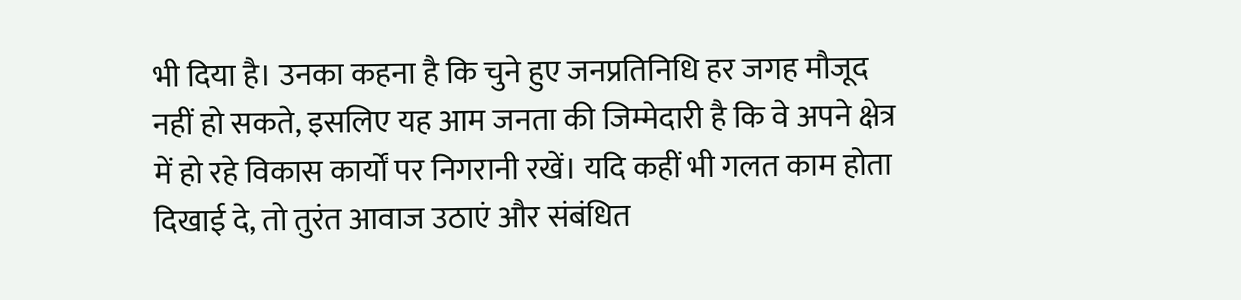भी दिया है। उनका कहना है कि चुने हुए जनप्रतिनिधि हर जगह मौजूद नहीं हो सकते, इसलिए यह आम जनता की जिम्मेदारी है कि वे अपने क्षेत्र में हो रहे विकास कार्यों पर निगरानी रखें। यदि कहीं भी गलत काम होता दिखाई दे, तो तुरंत आवाज उठाएं और संबंधित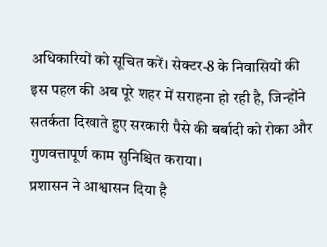अधिकारियों को सूचित करें। सेक्टर-8 के निवासियों की इस पहल की अब पूरे शहर में सराहना हो रही है, जिन्होंने सतर्कता दिखाते हुए सरकारी पैसे की बर्बादी को रोका और गुणवत्तापूर्ण काम सुनिश्चित कराया।
प्रशासन ने आश्वासन दिया है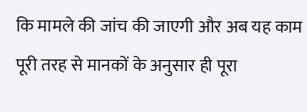कि मामले की जांच की जाएगी और अब यह काम पूरी तरह से मानकों के अनुसार ही पूरा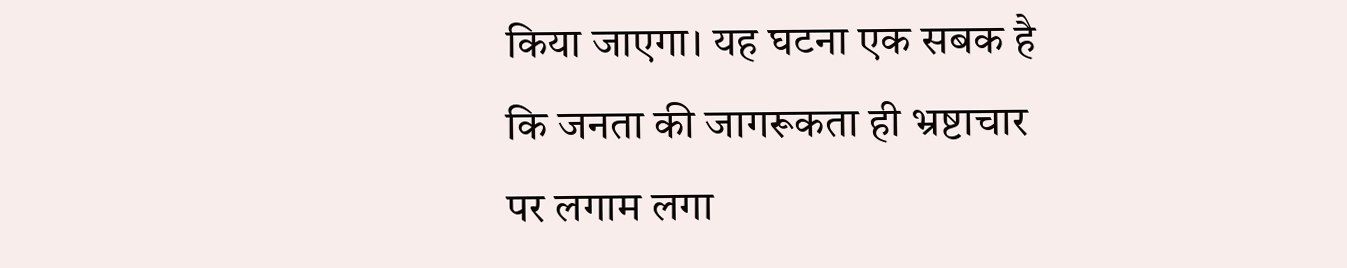किया जाएगा। यह घटना एक सबक है कि जनता की जागरूकता ही भ्रष्टाचार पर लगाम लगा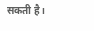सकती है।